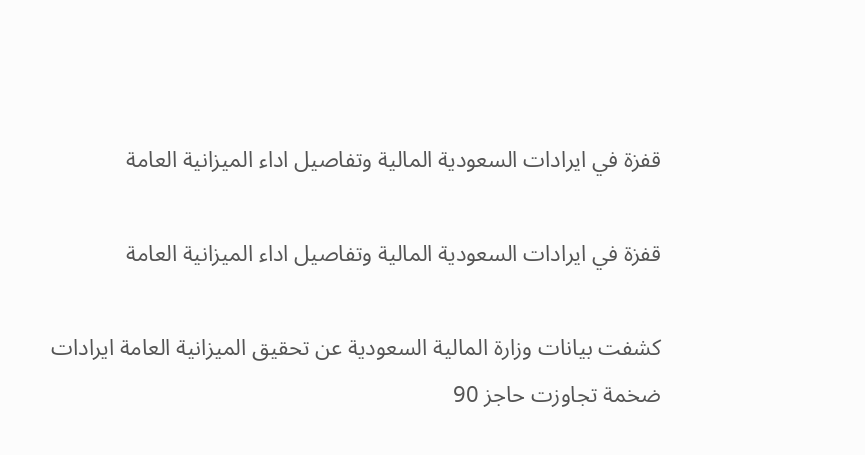قفزة في ايرادات السعودية المالية وتفاصيل اداء الميزانية العامة

قفزة في ايرادات السعودية المالية وتفاصيل اداء الميزانية العامة

كشفت بيانات وزارة المالية السعودية عن تحقيق الميزانية العامة ايرادات ضخمة تجاوزت حاجز 90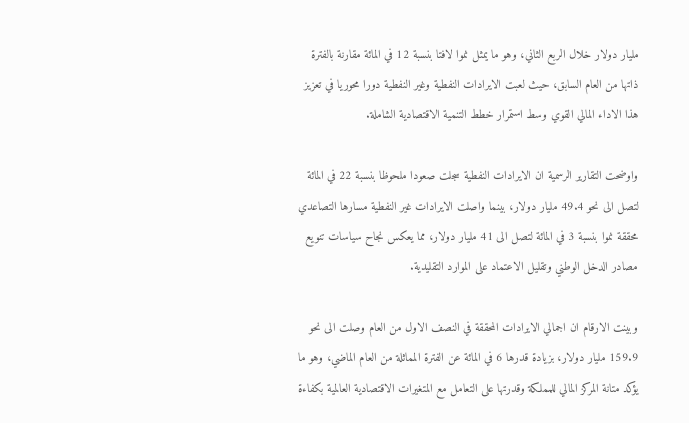مليار دولار خلال الربع الثاني، وهو ما يمثل نموا لافتا بنسبة 12 في المائة مقارنة بالفترة ذاتها من العام السابق، حيث لعبت الايرادات النفطية وغير النفطية دورا محوريا في تعزيز هذا الاداء المالي القوي وسط استمرار خطط التنمية الاقتصادية الشاملة.

واوضحت التقارير الرسمية ان الايرادات النفطية سجلت صعودا ملحوظا بنسبة 22 في المائة لتصل الى نحو 49.4 مليار دولار، بينما واصلت الايرادات غير النفطية مسارها التصاعدي محققة نموا بنسبة 3 في المائة لتصل الى 41 مليار دولار، مما يعكس نجاح سياسات تنويع مصادر الدخل الوطني وتقليل الاعتماد على الموارد التقليدية.

وبينت الارقام ان اجمالي الايرادات المحققة في النصف الاول من العام وصلت الى نحو 159.9 مليار دولار، بزيادة قدرها 6 في المائة عن الفترة المماثلة من العام الماضي، وهو ما يؤكد متانة المركز المالي للمملكة وقدرتها على التعامل مع المتغيرات الاقتصادية العالمية بكفاءة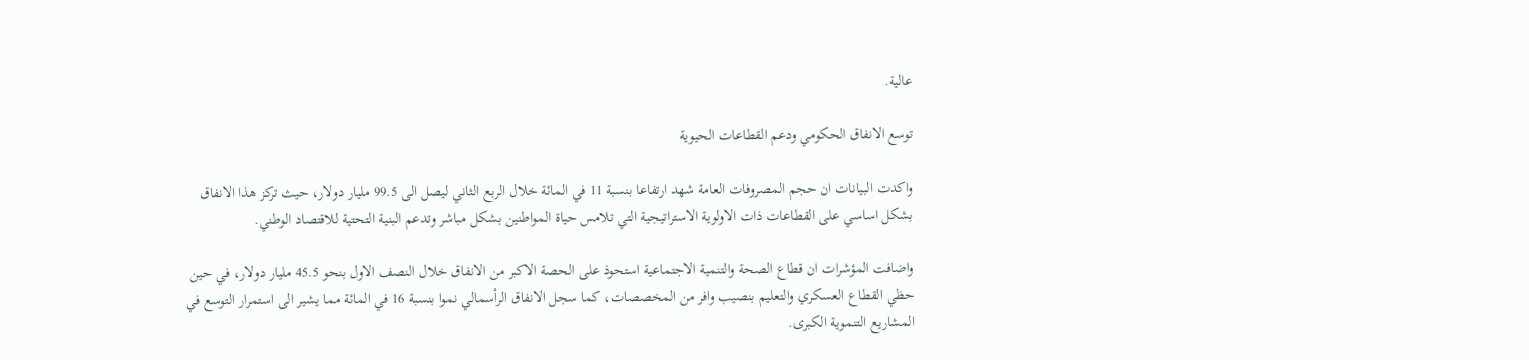عالية.

توسع الانفاق الحكومي ودعم القطاعات الحيوية

واكدت البيانات ان حجم المصروفات العامة شهد ارتفاعا بنسبة 11 في المائة خلال الربع الثاني ليصل الى 99.5 مليار دولار، حيث تركز هذا الانفاق بشكل اساسي على القطاعات ذات الاولوية الاستراتيجية التي تلامس حياة المواطنين بشكل مباشر وتدعم البنية التحتية للاقتصاد الوطني.

واضافت المؤشرات ان قطاع الصحة والتنمية الاجتماعية استحوذ على الحصة الاكبر من الانفاق خلال النصف الاول بنحو 45.5 مليار دولار، في حين حظي القطاع العسكري والتعليم بنصيب وافر من المخصصات، كما سجل الانفاق الرأسمالي نموا بنسبة 16 في المائة مما يشير الى استمرار التوسع في المشاريع التنموية الكبرى.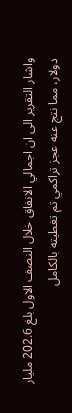واشار التقرير الى ان اجمالي الانفاق خلال النصف الاول بلغ 202.6 مليار دولار، مما نتج عنه عجز تراكمي تم تغطيته بالكامل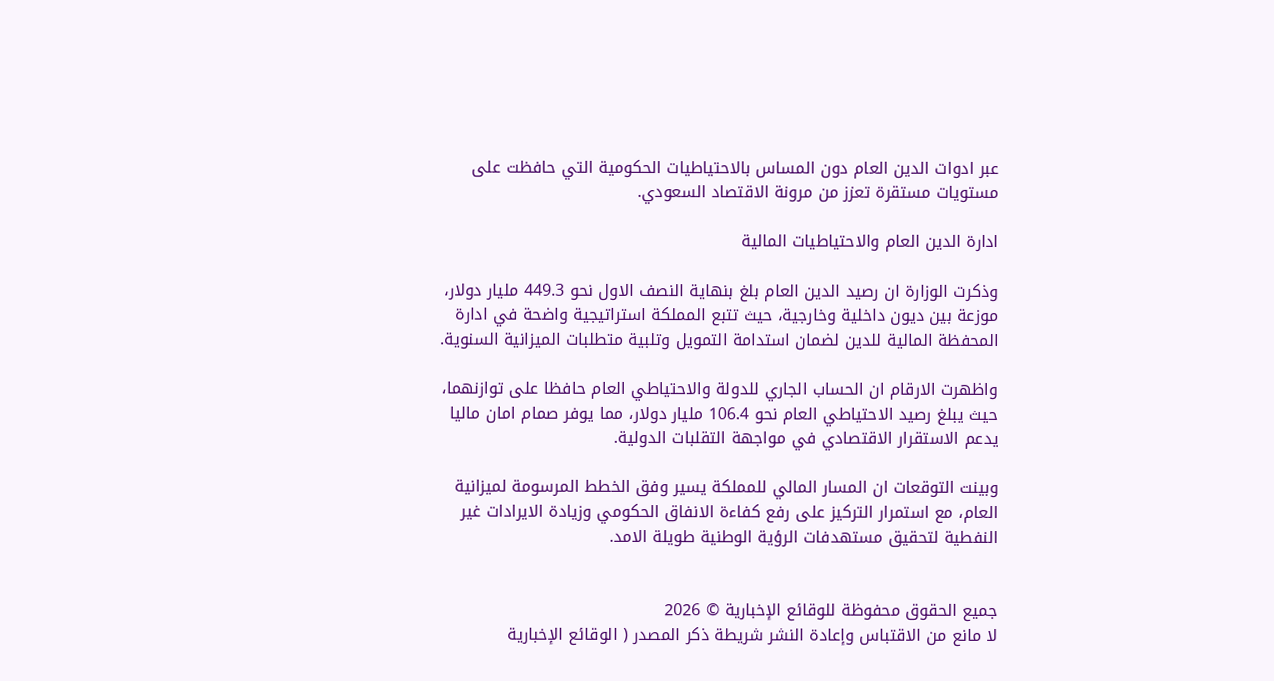عبر ادوات الدين العام دون المساس بالاحتياطيات الحكومية التي حافظت على مستويات مستقرة تعزز من مرونة الاقتصاد السعودي.

ادارة الدين العام والاحتياطيات المالية

وذكرت الوزارة ان رصيد الدين العام بلغ بنهاية النصف الاول نحو 449.3 مليار دولار، موزعة بين ديون داخلية وخارجية، حيث تتبع المملكة استراتيجية واضحة في ادارة المحفظة المالية للدين لضمان استدامة التمويل وتلبية متطلبات الميزانية السنوية.

واظهرت الارقام ان الحساب الجاري للدولة والاحتياطي العام حافظا على توازنهما، حيث يبلغ رصيد الاحتياطي العام نحو 106.4 مليار دولار، مما يوفر صمام امان ماليا يدعم الاستقرار الاقتصادي في مواجهة التقلبات الدولية.

وبينت التوقعات ان المسار المالي للمملكة يسير وفق الخطط المرسومة لميزانية العام، مع استمرار التركيز على رفع كفاءة الانفاق الحكومي وزيادة الايرادات غير النفطية لتحقيق مستهدفات الرؤية الوطنية طويلة الامد.


جميع الحقوق محفوظة للوقائع الإخبارية © 2026
لا مانع من الاقتباس وإعادة النشر شريطة ذكر المصدر ( الوقائع الإخبارية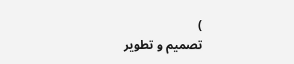)
تصميم و تطوير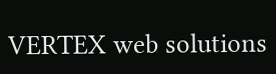VERTEX web solutions